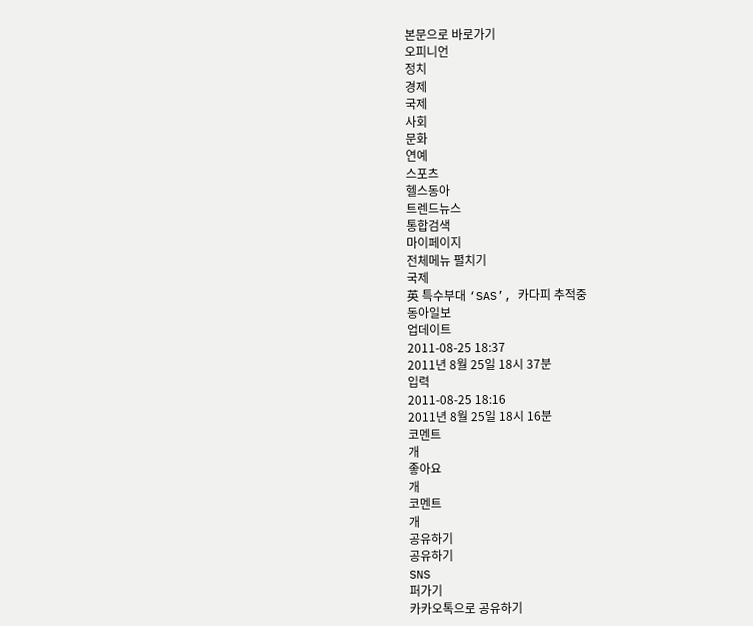본문으로 바로가기
오피니언
정치
경제
국제
사회
문화
연예
스포츠
헬스동아
트렌드뉴스
통합검색
마이페이지
전체메뉴 펼치기
국제
英 특수부대 ‘SAS’, 카다피 추적중
동아일보
업데이트
2011-08-25 18:37
2011년 8월 25일 18시 37분
입력
2011-08-25 18:16
2011년 8월 25일 18시 16분
코멘트
개
좋아요
개
코멘트
개
공유하기
공유하기
SNS
퍼가기
카카오톡으로 공유하기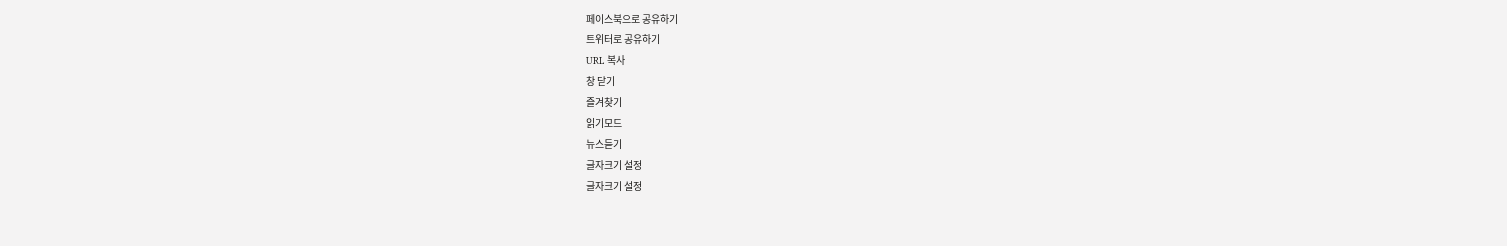페이스북으로 공유하기
트위터로 공유하기
URL 복사
창 닫기
즐겨찾기
읽기모드
뉴스듣기
글자크기 설정
글자크기 설정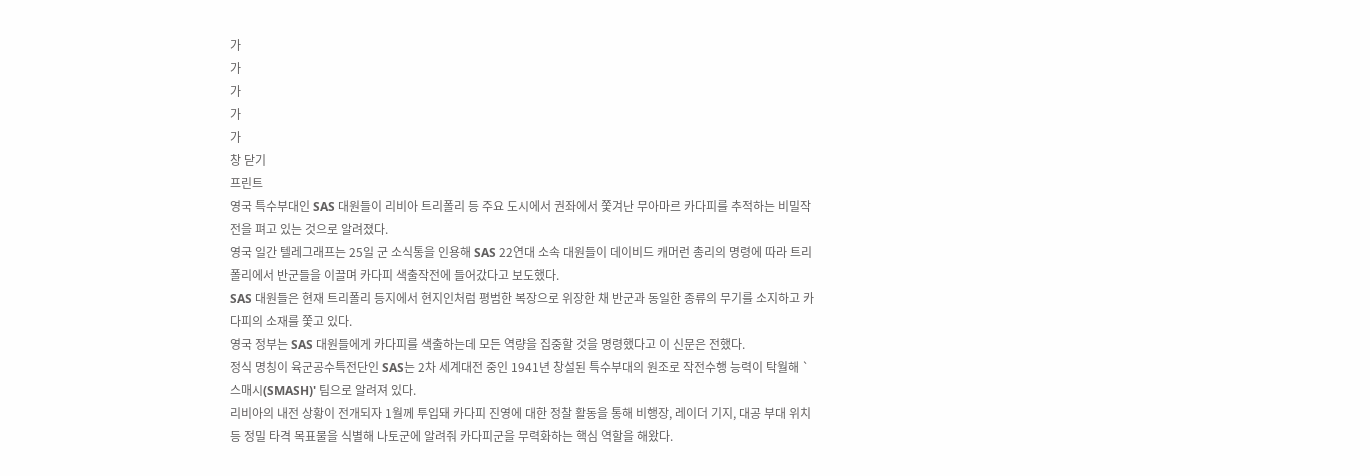가
가
가
가
가
창 닫기
프린트
영국 특수부대인 SAS 대원들이 리비아 트리폴리 등 주요 도시에서 권좌에서 쫓겨난 무아마르 카다피를 추적하는 비밀작전을 펴고 있는 것으로 알려졌다.
영국 일간 텔레그래프는 25일 군 소식통을 인용해 SAS 22연대 소속 대원들이 데이비드 캐머런 총리의 명령에 따라 트리폴리에서 반군들을 이끌며 카다피 색출작전에 들어갔다고 보도했다.
SAS 대원들은 현재 트리폴리 등지에서 현지인처럼 평범한 복장으로 위장한 채 반군과 동일한 종류의 무기를 소지하고 카다피의 소재를 쫓고 있다.
영국 정부는 SAS 대원들에게 카다피를 색출하는데 모든 역량을 집중할 것을 명령했다고 이 신문은 전했다.
정식 명칭이 육군공수특전단인 SAS는 2차 세계대전 중인 1941년 창설된 특수부대의 원조로 작전수행 능력이 탁월해 `스매시(SMASH)' 팀으로 알려져 있다.
리비아의 내전 상황이 전개되자 1월께 투입돼 카다피 진영에 대한 정찰 활동을 통해 비행장, 레이더 기지, 대공 부대 위치 등 정밀 타격 목표물을 식별해 나토군에 알려줘 카다피군을 무력화하는 핵심 역할을 해왔다.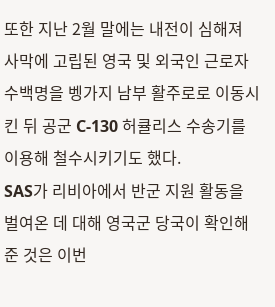또한 지난 2월 말에는 내전이 심해져 사막에 고립된 영국 및 외국인 근로자 수백명을 벵가지 남부 활주로로 이동시킨 뒤 공군 C-130 허큘리스 수송기를 이용해 철수시키기도 했다.
SAS가 리비아에서 반군 지원 활동을 벌여온 데 대해 영국군 당국이 확인해준 것은 이번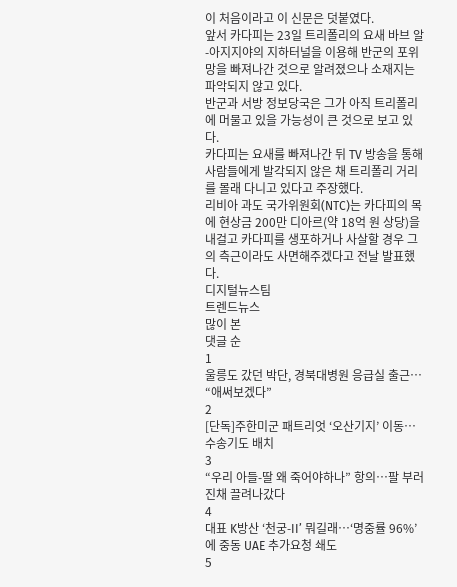이 처음이라고 이 신문은 덧붙였다.
앞서 카다피는 23일 트리폴리의 요새 바브 알-아지지야의 지하터널을 이용해 반군의 포위망을 빠져나간 것으로 알려졌으나 소재지는 파악되지 않고 있다.
반군과 서방 정보당국은 그가 아직 트리폴리에 머물고 있을 가능성이 큰 것으로 보고 있다.
카다피는 요새를 빠져나간 뒤 TV 방송을 통해 사람들에게 발각되지 않은 채 트리폴리 거리를 몰래 다니고 있다고 주장했다.
리비아 과도 국가위원회(NTC)는 카다피의 목에 현상금 200만 디아르(약 18억 원 상당)을 내걸고 카다피를 생포하거나 사살할 경우 그의 측근이라도 사면해주겠다고 전날 발표했다.
디지털뉴스팀
트렌드뉴스
많이 본
댓글 순
1
울릉도 갔던 박단, 경북대병원 응급실 출근… “애써보겠다”
2
[단독]주한미군 패트리엇 ‘오산기지’ 이동… 수송기도 배치
3
“우리 아들-딸 왜 죽어야하나” 항의…팔 부러진채 끌려나갔다
4
대표 K방산 ‘천궁-II’ 뭐길래…‘명중률 96%’에 중동 UAE 추가요청 쇄도
5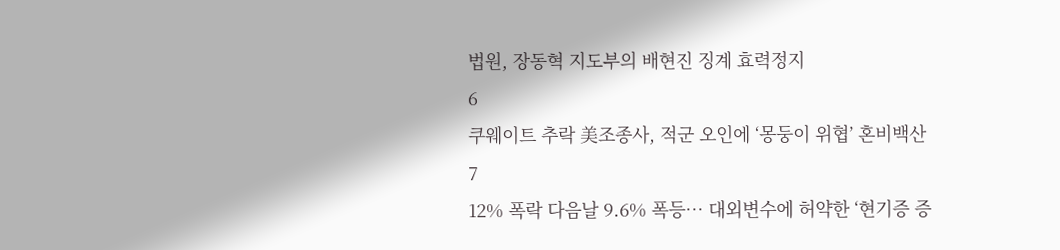법원, 장동혁 지도부의 배현진 징계 효력정지
6
쿠웨이트 추락 美조종사, 적군 오인에 ‘몽둥이 위협’ 혼비백산
7
12% 폭락 다음날 9.6% 폭등… 대외변수에 허약한 ‘현기증 증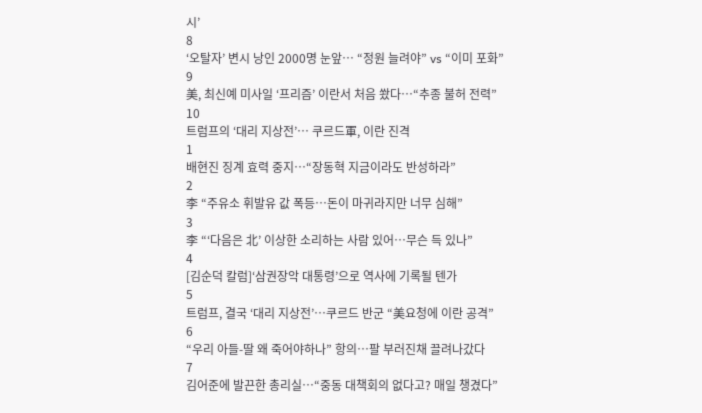시’
8
‘오탈자’ 변시 낭인 2000명 눈앞… “정원 늘려야” vs “이미 포화”
9
美, 최신예 미사일 ‘프리즘’ 이란서 처음 쐈다…“추종 불허 전력”
10
트럼프의 ‘대리 지상전’… 쿠르드軍, 이란 진격
1
배현진 징계 효력 중지…“장동혁 지금이라도 반성하라”
2
李 “주유소 휘발유 값 폭등…돈이 마귀라지만 너무 심해”
3
李 “‘다음은 北’ 이상한 소리하는 사람 있어…무슨 득 있나”
4
[김순덕 칼럼]‘삼권장악 대통령’으로 역사에 기록될 텐가
5
트럼프, 결국 ‘대리 지상전’…쿠르드 반군 “美요청에 이란 공격”
6
“우리 아들-딸 왜 죽어야하나” 항의…팔 부러진채 끌려나갔다
7
김어준에 발끈한 총리실…“중동 대책회의 없다고? 매일 챙겼다”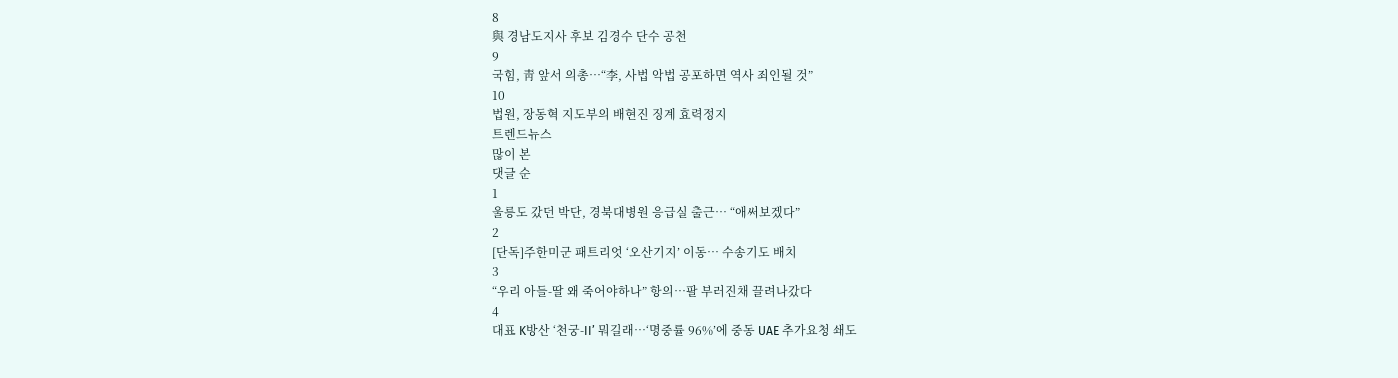8
與 경남도지사 후보 김경수 단수 공천
9
국힘, 靑 앞서 의총…“李, 사법 악법 공포하면 역사 죄인될 것”
10
법원, 장동혁 지도부의 배현진 징계 효력정지
트렌드뉴스
많이 본
댓글 순
1
울릉도 갔던 박단, 경북대병원 응급실 출근… “애써보겠다”
2
[단독]주한미군 패트리엇 ‘오산기지’ 이동… 수송기도 배치
3
“우리 아들-딸 왜 죽어야하나” 항의…팔 부러진채 끌려나갔다
4
대표 K방산 ‘천궁-II’ 뭐길래…‘명중률 96%’에 중동 UAE 추가요청 쇄도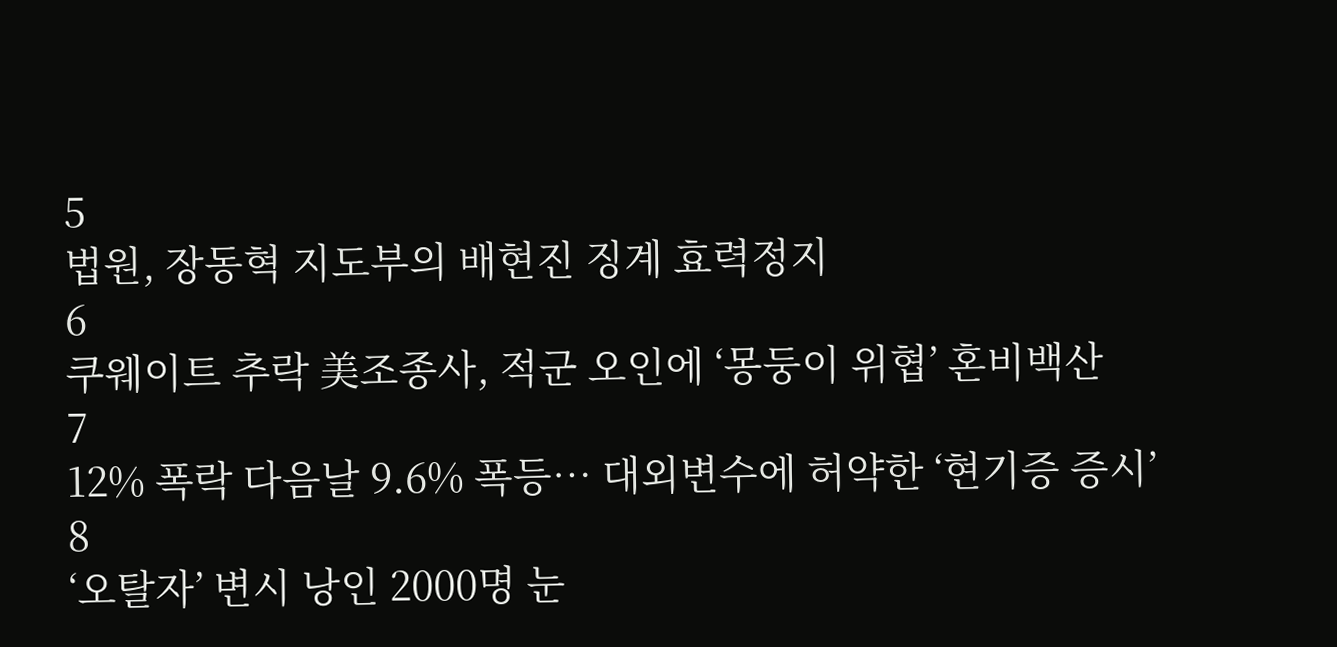5
법원, 장동혁 지도부의 배현진 징계 효력정지
6
쿠웨이트 추락 美조종사, 적군 오인에 ‘몽둥이 위협’ 혼비백산
7
12% 폭락 다음날 9.6% 폭등… 대외변수에 허약한 ‘현기증 증시’
8
‘오탈자’ 변시 낭인 2000명 눈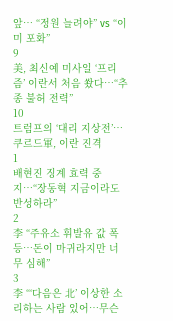앞… “정원 늘려야” vs “이미 포화”
9
美, 최신예 미사일 ‘프리즘’ 이란서 처음 쐈다…“추종 불허 전력”
10
트럼프의 ‘대리 지상전’… 쿠르드軍, 이란 진격
1
배현진 징계 효력 중지…“장동혁 지금이라도 반성하라”
2
李 “주유소 휘발유 값 폭등…돈이 마귀라지만 너무 심해”
3
李 “‘다음은 北’ 이상한 소리하는 사람 있어…무슨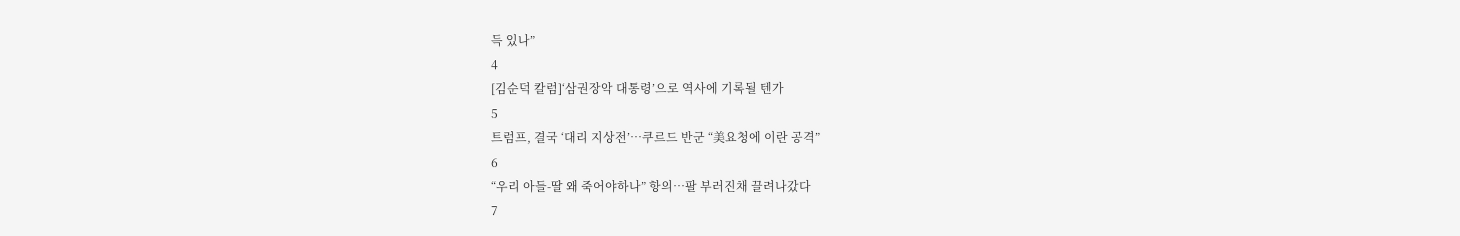득 있나”
4
[김순덕 칼럼]‘삼권장악 대통령’으로 역사에 기록될 텐가
5
트럼프, 결국 ‘대리 지상전’…쿠르드 반군 “美요청에 이란 공격”
6
“우리 아들-딸 왜 죽어야하나” 항의…팔 부러진채 끌려나갔다
7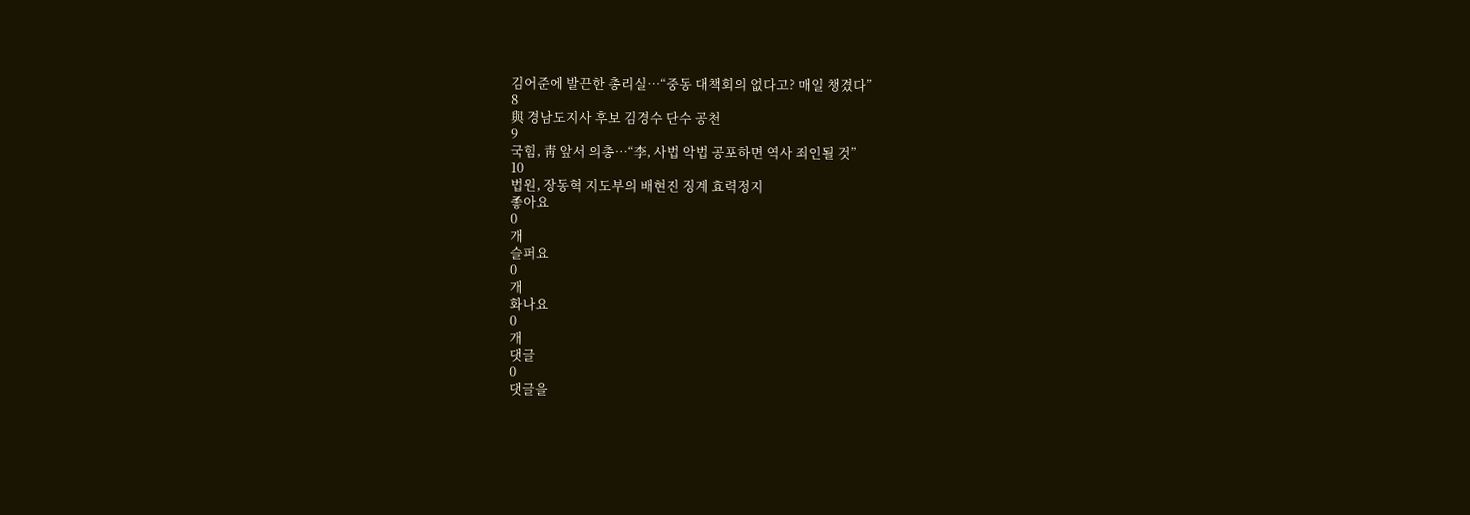김어준에 발끈한 총리실…“중동 대책회의 없다고? 매일 챙겼다”
8
與 경남도지사 후보 김경수 단수 공천
9
국힘, 靑 앞서 의총…“李, 사법 악법 공포하면 역사 죄인될 것”
10
법원, 장동혁 지도부의 배현진 징계 효력정지
좋아요
0
개
슬퍼요
0
개
화나요
0
개
댓글
0
댓글을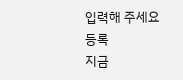입력해 주세요
등록
지금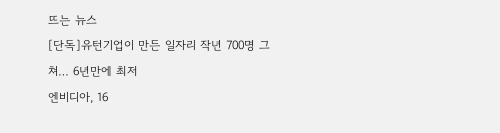뜨는 뉴스
[단독]유턴기업이 만든 일자리 작년 700명 그쳐… 6년만에 최저
엔비디아, 16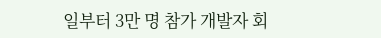일부터 3만 명 참가 개발자 회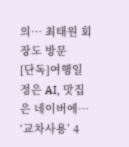의… 최태원 회장도 방문
[단독]여행일정은 AI, 맛집은 네이버에… ‘교차사용’ 4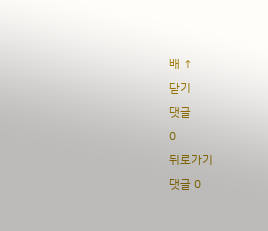배 ↑
닫기
댓글
0
뒤로가기
댓글 0